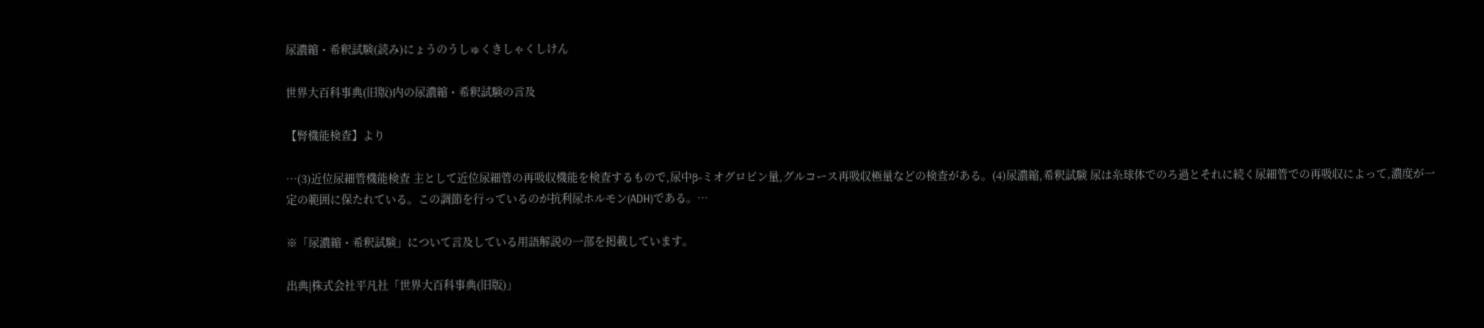尿濃縮・希釈試験(読み)にょうのうしゅくきしゃくしけん

世界大百科事典(旧版)内の尿濃縮・希釈試験の言及

【腎機能検査】より

…(3)近位尿細管機能検査 主として近位尿細管の再吸収機能を検査するもので,尿中β‐ミオグロビン量,グルコース再吸収極量などの検査がある。(4)尿濃縮,希釈試験 尿は糸球体でのろ過とそれに続く尿細管での再吸収によって,濃度が一定の範囲に保たれている。この調節を行っているのが抗利尿ホルモン(ADH)である。…

※「尿濃縮・希釈試験」について言及している用語解説の一部を掲載しています。

出典|株式会社平凡社「世界大百科事典(旧版)」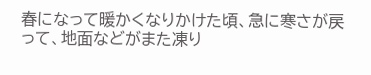春になって暖かくなりかけた頃、急に寒さが戻って、地面などがまた凍り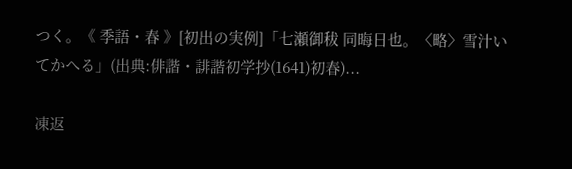つく。《 季語・春 》[初出の実例]「七瀬御秡 同晦日也。〈略〉雪汁いてかへる」(出典:俳諧・誹諧初学抄(1641)初春)...

凍返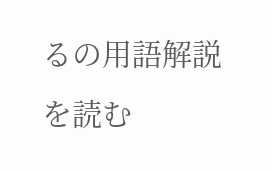るの用語解説を読む